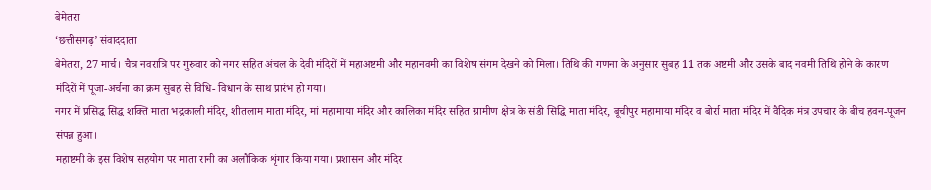बेमेतरा
‘छत्तीसगढ़’ संवाददाता
बेमेतरा, 27 मार्च। चैत्र नवरात्रि पर गुरुवार को नगर सहित अंचल के देवी मंदिरों में महाअष्टमी और महानवमी का विशेष संगम देखने को मिला। तिथि की गणना के अनुसार सुबह 11 तक अष्टमी और उसके बाद नवमी तिथि होने के कारण मंदिरों में पूजा-अर्चना का क्रम सुबह से विधि- विधान के साथ प्रारंभ हो गया।
नगर में प्रसिद्ध सिद्ध शक्ति माता भद्रकाली मंदिर, शीतलाम माता मंदिर, मां महामाया मंदिर और कालिका मंदिर सहित ग्रामीण क्षेत्र के संडी सिद्धि माता मंदिर, बूचीपुर महामाया मंदिर व बोर्रा माता मंदिर में वैदिक मंत्र उपचार के बीच हवन-पूजन संपन्न हुआ।
महाष्टमी के इस विशेष सहयोग पर माता रानी का अलौकिक शृंगार किया गया। प्रशासन और मंदिर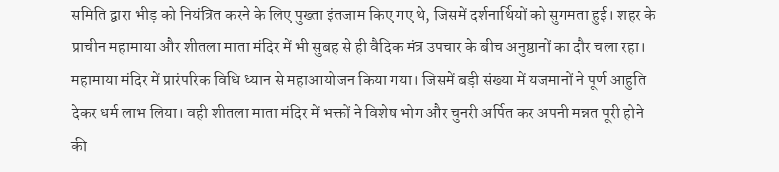समिति द्वारा भीड़ को नियंत्रित करने के लिए पुख्ता इंतजाम किए गए थे, जिसमें दर्शनार्थियों को सुगमता हुई। शहर के प्राचीन महामाया और शीतला माता मंदिर में भी सुबह से ही वैदिक मंत्र उपचार के बीच अनुष्ठानों का दौर चला रहा। महामाया मंदिर में प्रारंपरिक विधि ध्यान से महाआयोजन किया गया। जिसमें बड़ी संख्या में यजमानों ने पूर्ण आहुति देकर धर्म लाभ लिया। वही शीतला माता मंदिर में भक्तों ने विशेष भोग और चुनरी अर्पित कर अपनी मन्नत पूरी होने की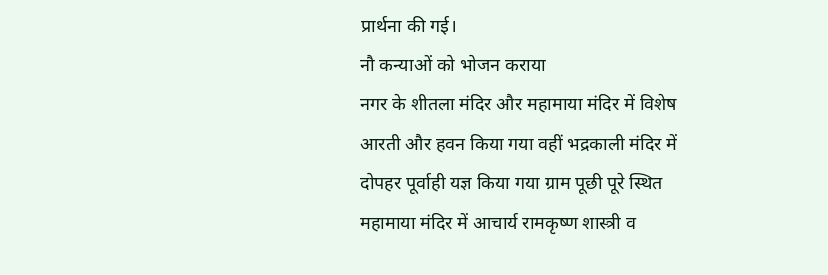प्रार्थना की गई।
नौ कन्याओं को भोजन कराया
नगर के शीतला मंदिर और महामाया मंदिर में विशेष आरती और हवन किया गया वहीं भद्रकाली मंदिर में दोपहर पूर्वाही यज्ञ किया गया ग्राम पूछी पूरे स्थित महामाया मंदिर में आचार्य रामकृष्ण शास्त्री व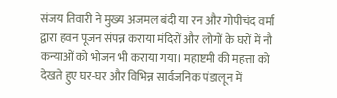संजय तिवारी ने मुख्य अजमल बंदी या रन और गोपीचंद वर्मा द्वारा हवन पूजन संपन्न कराया मंदिरों और लोगों के घरों में नौ कन्याओं को भोजन भी कराया गया। महाष्टमी की महत्ता को देखते हुए घर-घर और विभिन्न सार्वजनिक पंडालून में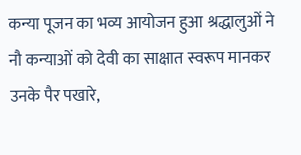कन्या पूजन का भव्य आयोजन हुआ श्रद्धालुओं ने नौ कन्याओं को देवी का साक्षात स्वरूप मानकर उनके पैर पखारे,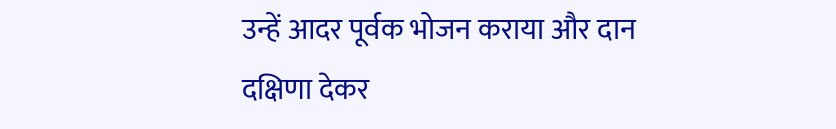उन्हें आदर पूर्वक भोजन कराया और दान दक्षिणा देकर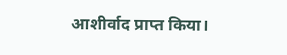आशीर्वाद प्राप्त किया।